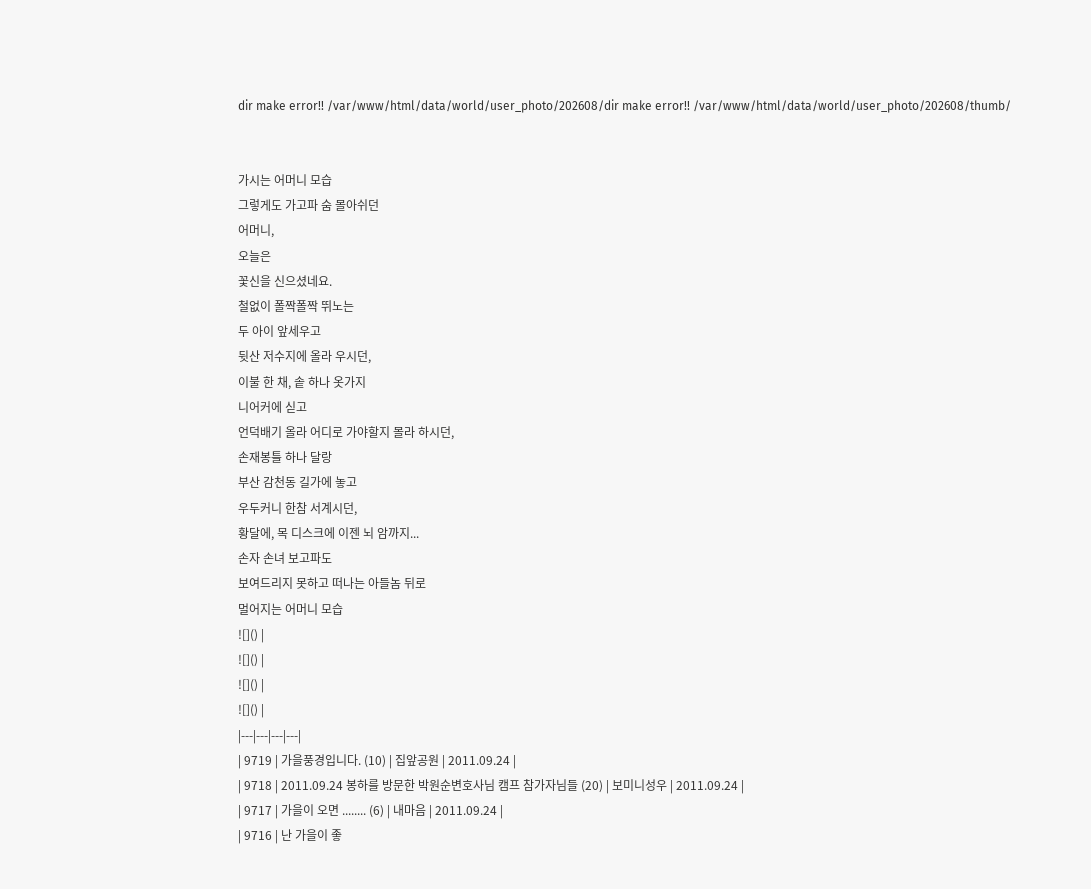dir make error!! /var/www/html/data/world/user_photo/202608/dir make error!! /var/www/html/data/world/user_photo/202608/thumb/


가시는 어머니 모습
그렇게도 가고파 숨 몰아쉬던
어머니,
오늘은
꽃신을 신으셨네요.
철없이 폴짝폴짝 뛰노는
두 아이 앞세우고
뒷산 저수지에 올라 우시던,
이불 한 채, 솥 하나 옷가지
니어커에 싣고
언덕배기 올라 어디로 가야할지 몰라 하시던,
손재봉틀 하나 달랑
부산 감천동 길가에 놓고
우두커니 한참 서계시던,
황달에, 목 디스크에 이젠 뇌 암까지...
손자 손녀 보고파도
보여드리지 못하고 떠나는 아들놈 뒤로
멀어지는 어머니 모습
![]() |
![]() |
![]() |
![]() |
|---|---|---|---|
| 9719 | 가을풍경입니다. (10) | 집앞공원 | 2011.09.24 |
| 9718 | 2011.09.24 봉하를 방문한 박원순변호사님 캠프 참가자님들 (20) | 보미니성우 | 2011.09.24 |
| 9717 | 가을이 오면 ........ (6) | 내마음 | 2011.09.24 |
| 9716 | 난 가을이 좋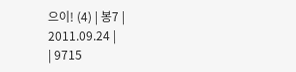으이! (4) | 봉7 | 2011.09.24 |
| 9715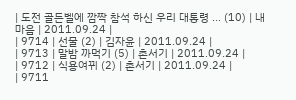| 도전 골든벨에 깜짝 참석 하신 우리 대통령 ... (10) | 내마음 | 2011.09.24 |
| 9714 | 선물 (2) | 김자윤 | 2011.09.24 |
| 9713 | 말밤 까먹기 (5) | 촌서기 | 2011.09.24 |
| 9712 | 식용여뀌 (2) | 촌서기 | 2011.09.24 |
| 9711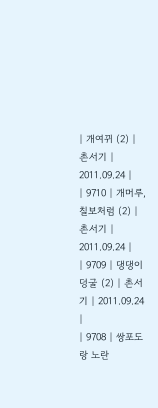| 개여뀌 (2) | 촌서기 | 2011.09.24 |
| 9710 | 개머루, 칠보처럼 (2) | 촌서기 | 2011.09.24 |
| 9709 | 댕댕이덩굴 (2) | 촌서기 | 2011.09.24 |
| 9708 | 쌍포도랑 노란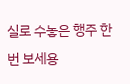실로 수놓은 행주 한번 보세용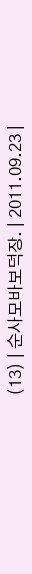(13) | 순사모바보덕장. | 2011.09.23 |